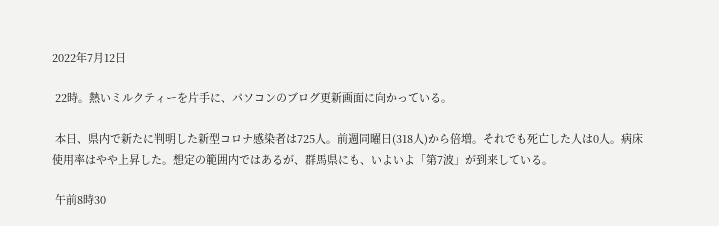2022年7月12日

 22時。熱いミルクティーを片手に、パソコンのブログ更新画面に向かっている。

 本日、県内で新たに判明した新型コロナ感染者は725人。前週同曜日(318人)から倍増。それでも死亡した人は0人。病床使用率はやや上昇した。想定の範囲内ではあるが、群馬県にも、いよいよ「第7波」が到来している。

 午前8時30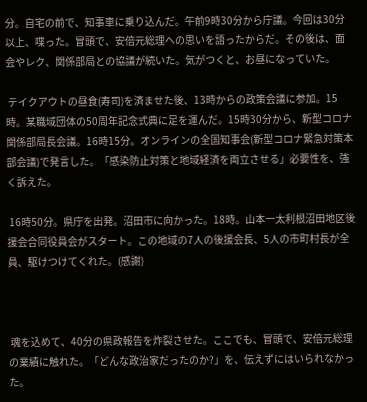分。自宅の前で、知事車に乗り込んだ。午前9時30分から庁議。今回は30分以上、喋った。冒頭で、安倍元総理への思いを語ったからだ。その後は、面会やレク、関係部局との協議が続いた。気がつくと、お昼になっていた。

 テイクアウトの昼食(寿司)を済ませた後、13時からの政策会議に参加。15時。某職域団体の50周年記念式典に足を運んだ。15時30分から、新型コロナ関係部局長会議。16時15分。オンラインの全国知事会(新型コロナ緊急対策本部会議)で発言した。「感染防止対策と地域経済を両立させる」必要性を、強く訴えた。

 16時50分。県庁を出発。沼田市に向かった。18時。山本一太利根沼田地区後援会合同役員会がスタート。この地域の7人の後援会長、5人の市町村長が全員、駆けつけてくれた。(感謝)



 魂を込めて、40分の県政報告を炸裂させた。ここでも、冒頭で、安倍元総理の業績に触れた。「どんな政治家だったのか?」を、伝えずにはいられなかった。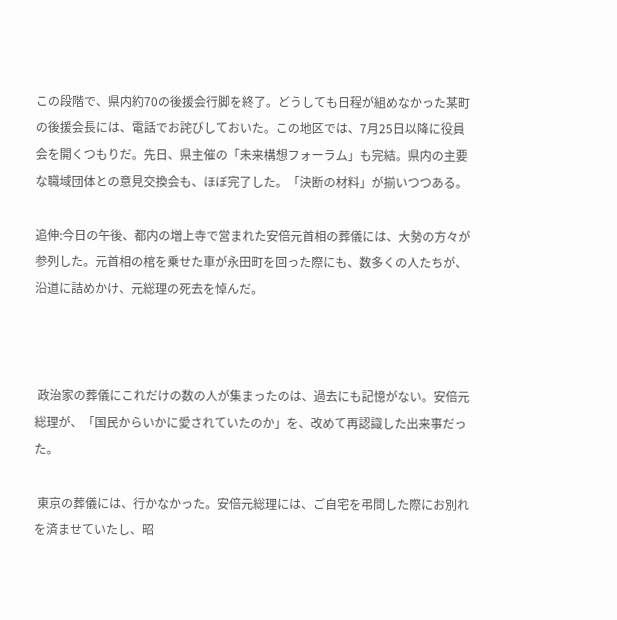この段階で、県内約70の後援会行脚を終了。どうしても日程が組めなかった某町の後援会長には、電話でお詫びしておいた。この地区では、7月25日以降に役員会を開くつもりだ。先日、県主催の「未来構想フォーラム」も完結。県内の主要な職域団体との意見交換会も、ほぼ完了した。「決断の材料」が揃いつつある。

追伸:今日の午後、都内の増上寺で営まれた安倍元首相の葬儀には、大勢の方々が参列した。元首相の棺を乗せた車が永田町を回った際にも、数多くの人たちが、沿道に詰めかけ、元総理の死去を悼んだ。



 政治家の葬儀にこれだけの数の人が集まったのは、過去にも記憶がない。安倍元総理が、「国民からいかに愛されていたのか」を、改めて再認識した出来事だった。

 東京の葬儀には、行かなかった。安倍元総理には、ご自宅を弔問した際にお別れを済ませていたし、昭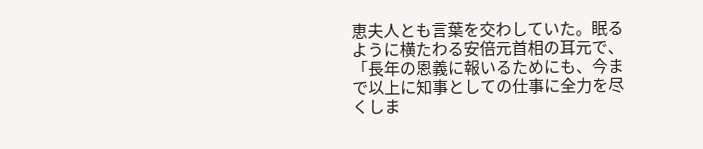恵夫人とも言葉を交わしていた。眠るように横たわる安倍元首相の耳元で、「長年の恩義に報いるためにも、今まで以上に知事としての仕事に全力を尽くしま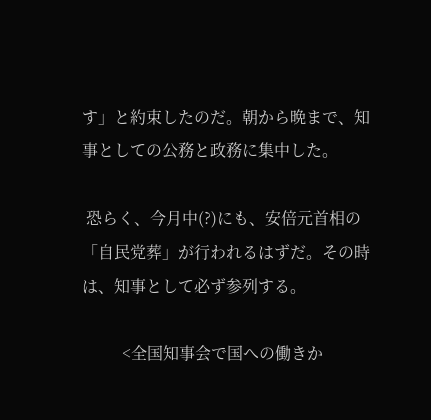す」と約束したのだ。朝から晩まで、知事としての公務と政務に集中した。

 恐らく、今月中(?)にも、安倍元首相の「自民党葬」が行われるはずだ。その時は、知事として必ず参列する。

          <全国知事会で国への働きか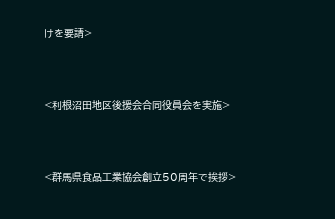けを要請>



<利根沼田地区後援会合同役員会を実施>



<群馬県食品工業協会創立50周年で挨拶>